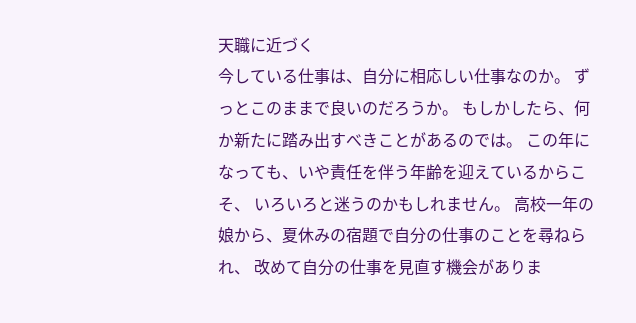天職に近づく
今している仕事は、自分に相応しい仕事なのか。 ずっとこのままで良いのだろうか。 もしかしたら、何か新たに踏み出すべきことがあるのでは。 この年になっても、いや責任を伴う年齢を迎えているからこそ、 いろいろと迷うのかもしれません。 高校一年の娘から、夏休みの宿題で自分の仕事のことを尋ねられ、 改めて自分の仕事を見直す機会がありま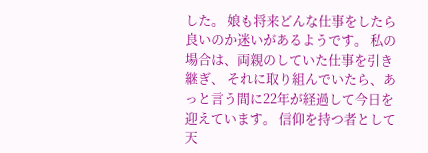した。 娘も将来どんな仕事をしたら良いのか迷いがあるようです。 私の場合は、両親のしていた仕事を引き継ぎ、 それに取り組んでいたら、あっと言う間に22年が経過して今日を迎えています。 信仰を持つ者として天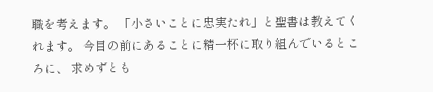職を考えます。 「小さいことに忠実たれ」と聖書は教えてくれます。 今目の前にあることに精一杯に取り組んでいるところに、 求めずとも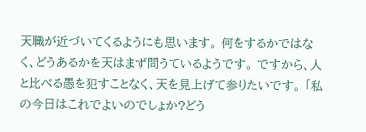天職が近づいてくるようにも思います。 何をするかではなく、どうあるかを天はまず問うているようです。 ですから、人と比べる愚を犯すことなく、天を見上げて参りたいです。 「私の今日はこれでよいのでしょか?どう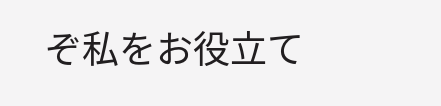ぞ私をお役立て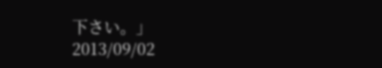下さい。」
2013/09/02